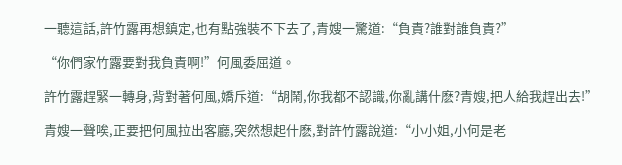一聽這話,許竹露再想鎮定,也有點強裝不下去了,青嫂一驚道:“負責?誰對誰負責?”

“你們家竹露要對我負責啊!”何風委屈道。

許竹露趕緊一轉身,背對著何風,嬌斥道:“胡鬧,你我都不認識,你亂講什麽?青嫂,把人給我趕出去!”

青嫂一聲唉,正要把何風拉出客廳,突然想起什麽,對許竹露說道:“小小姐,小何是老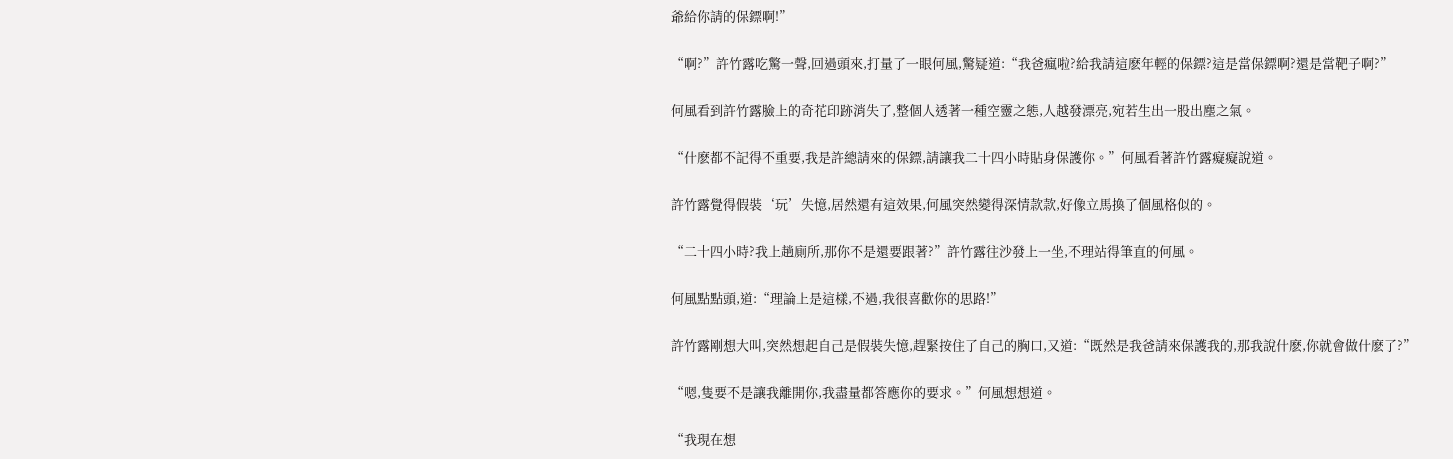爺給你請的保鏢啊!”

“啊?”許竹露吃驚一聲,回過頭來,打量了一眼何風,驚疑道:“我爸瘋啦?給我請這麽年輕的保鏢?這是當保鏢啊?還是當靶子啊?”

何風看到許竹露臉上的奇花印跡消失了,整個人透著一種空靈之態,人越發漂亮,宛若生出一股出塵之氣。

“什麽都不記得不重要,我是許總請來的保鏢,請讓我二十四小時貼身保護你。”何風看著許竹露癡癡說道。

許竹露覺得假裝‘玩’失憶,居然還有這效果,何風突然變得深情款款,好像立馬換了個風格似的。

“二十四小時?我上趟廁所,那你不是還要跟著?”許竹露往沙發上一坐,不理站得筆直的何風。

何風點點頭,道:“理論上是這樣,不過,我很喜歡你的思路!”

許竹露剛想大叫,突然想起自己是假裝失憶,趕緊按住了自己的胸口,又道:“既然是我爸請來保護我的,那我說什麽,你就會做什麽了?”

“嗯,隻要不是讓我離開你,我盡量都答應你的要求。”何風想想道。

“我現在想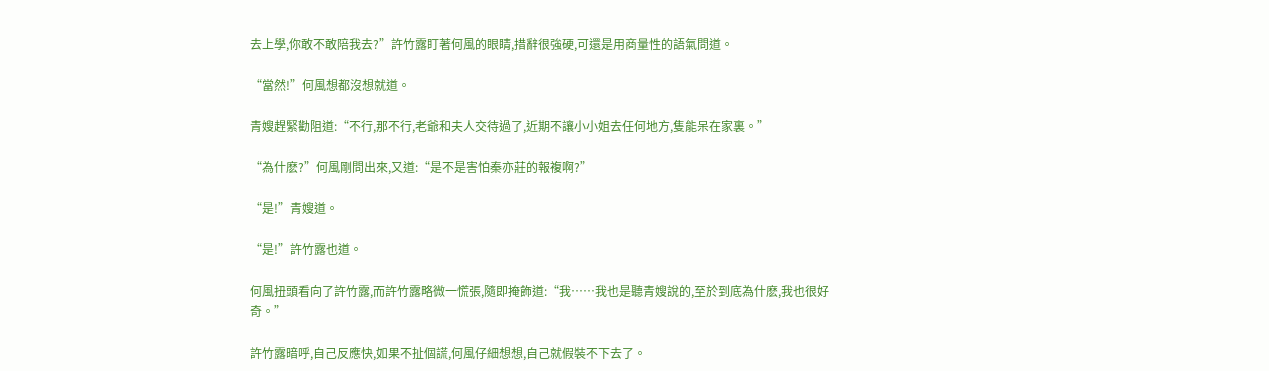去上學,你敢不敢陪我去?”許竹露盯著何風的眼睛,措辭很強硬,可還是用商量性的語氣問道。

“當然!”何風想都沒想就道。

青嫂趕緊勸阻道:“不行,那不行,老爺和夫人交待過了,近期不讓小小姐去任何地方,隻能呆在家裏。”

“為什麽?”何風剛問出來,又道:“是不是害怕秦亦莊的報複啊?”

“是!”青嫂道。

“是!”許竹露也道。

何風扭頭看向了許竹露,而許竹露略微一慌張,隨即掩飾道:“我……我也是聽青嫂說的,至於到底為什麽,我也很好奇。”

許竹露暗呼,自己反應快,如果不扯個謊,何風仔細想想,自己就假裝不下去了。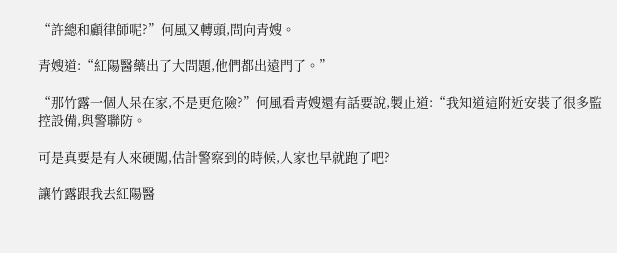“許總和顧律師呢?”何風又轉頭,問向青嫂。

青嫂道:“紅陽醫藥出了大問題,他們都出遠門了。”

“那竹露一個人呆在家,不是更危險?”何風看青嫂還有話要說,製止道:“我知道這附近安裝了很多監控設備,與警聯防。

可是真要是有人來硬闖,估計警察到的時候,人家也早就跑了吧?

讓竹露跟我去紅陽醫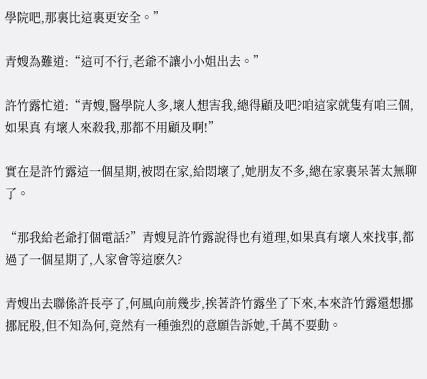學院吧,那裏比這裏更安全。”

青嫂為難道:“這可不行,老爺不讓小小姐出去。”

許竹露忙道:“青嫂,醫學院人多,壞人想害我,總得顧及吧?咱這家就隻有咱三個,如果真 有壞人來殺我,那都不用顧及啊!”

實在是許竹露這一個星期,被悶在家,給悶壞了,她朋友不多,總在家裏呆著太無聊了。

“那我給老爺打個電話?”青嫂見許竹露說得也有道理,如果真有壞人來找事,都過了一個星期了,人家會等這麽久?

青嫂出去聯係許長亭了,何風向前幾步,挨著許竹露坐了下來,本來許竹露還想挪挪屁股,但不知為何,竟然有一種強烈的意願告訴她,千萬不要動。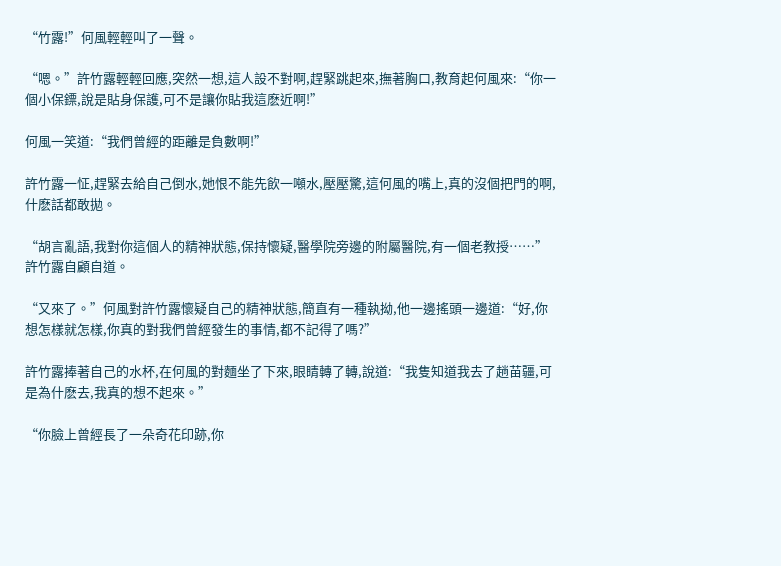“竹露!”何風輕輕叫了一聲。

“嗯。”許竹露輕輕回應,突然一想,這人設不對啊,趕緊跳起來,撫著胸口,教育起何風來:“你一個小保鏢,說是貼身保護,可不是讓你貼我這麽近啊!”

何風一笑道:“我們曾經的距離是負數啊!”

許竹露一怔,趕緊去給自己倒水,她恨不能先飲一噸水,壓壓驚,這何風的嘴上,真的沒個把門的啊,什麽話都敢拋。

“胡言亂語,我對你這個人的精神狀態,保持懷疑,醫學院旁邊的附屬醫院,有一個老教授……”許竹露自顧自道。

“又來了。”何風對許竹露懷疑自己的精神狀態,簡直有一種執拗,他一邊搖頭一邊道:“好,你想怎樣就怎樣,你真的對我們曾經發生的事情,都不記得了嗎?”

許竹露捧著自己的水杯,在何風的對麵坐了下來,眼睛轉了轉,說道:“我隻知道我去了趟苗疆,可是為什麽去,我真的想不起來。”

“你臉上曾經長了一朵奇花印跡,你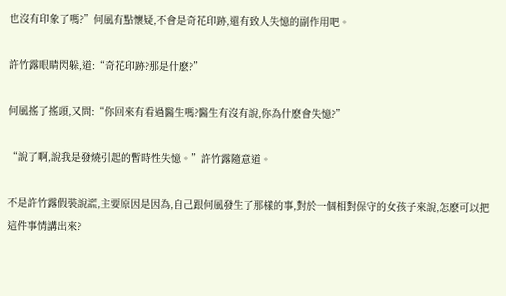也沒有印象了嗎?”何風有點懷疑,不會是奇花印跡,還有致人失憶的副作用吧。

許竹露眼睛閃躲,道:“奇花印跡?那是什麽?”

何風搖了搖頭,又問:“你回來有看過醫生嗎?醫生有沒有說,你為什麽會失憶?”

“說了啊,說我是發燒引起的暫時性失憶。”許竹露隨意道。

不是許竹露假裝說謊,主要原因是因為,自己跟何風發生了那樣的事,對於一個相對保守的女孩子來說,怎麽可以把這件事情講出來?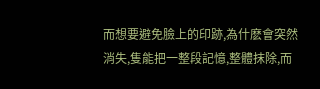而想要避免臉上的印跡,為什麽會突然消失,隻能把一整段記憶,整體抹除,而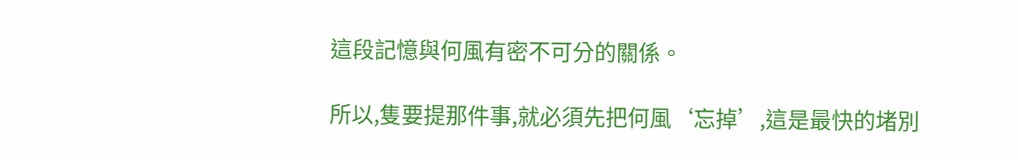這段記憶與何風有密不可分的關係。

所以,隻要提那件事,就必須先把何風‘忘掉’,這是最快的堵別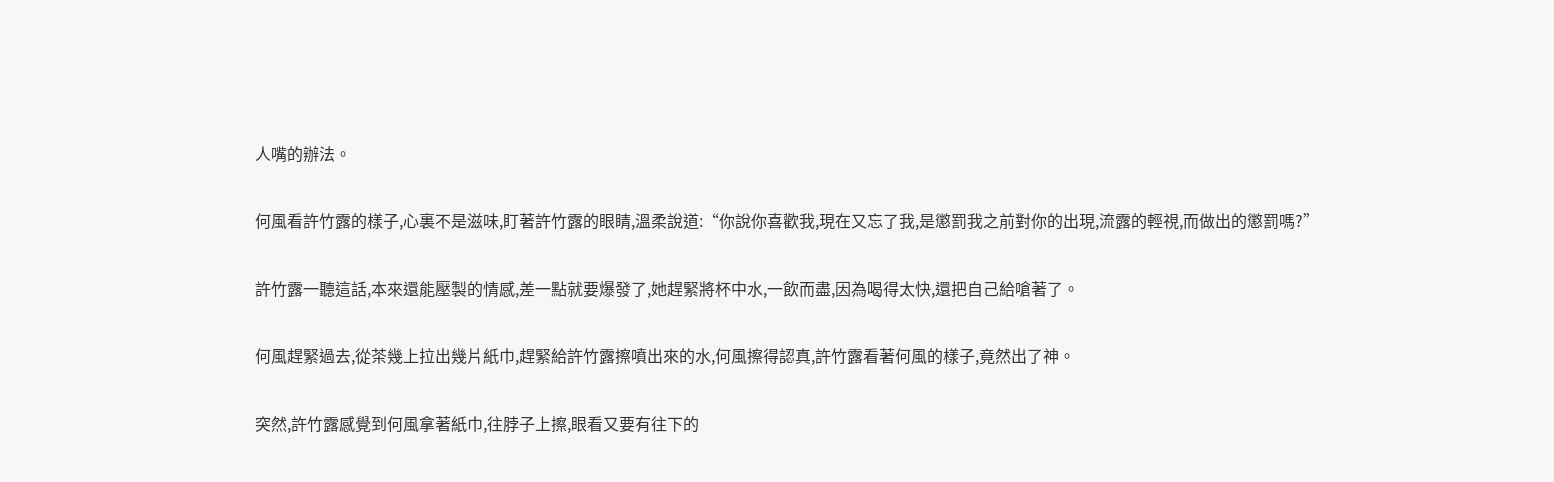人嘴的辦法。

何風看許竹露的樣子,心裏不是滋味,盯著許竹露的眼睛,溫柔說道:“你說你喜歡我,現在又忘了我,是懲罰我之前對你的出現,流露的輕視,而做出的懲罰嗎?”

許竹露一聽這話,本來還能壓製的情感,差一點就要爆發了,她趕緊將杯中水,一飲而盡,因為喝得太快,還把自己給嗆著了。

何風趕緊過去,從茶幾上拉出幾片紙巾,趕緊給許竹露擦噴出來的水,何風擦得認真,許竹露看著何風的樣子,竟然出了神。

突然,許竹露感覺到何風拿著紙巾,往脖子上擦,眼看又要有往下的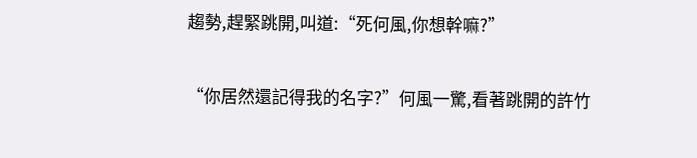趨勢,趕緊跳開,叫道:“死何風,你想幹嘛?”

“你居然還記得我的名字?”何風一驚,看著跳開的許竹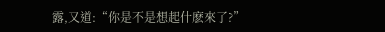露,又道:“你是不是想起什麽來了?”